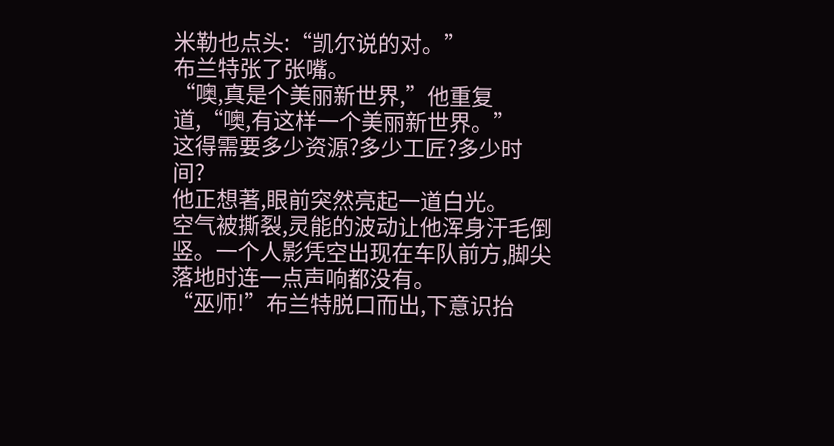米勒也点头:“凯尔说的对。”
布兰特张了张嘴。
“噢,真是个美丽新世界,”他重复道,“噢,有这样一个美丽新世界。”
这得需要多少资源?多少工匠?多少时间?
他正想著,眼前突然亮起一道白光。
空气被撕裂,灵能的波动让他浑身汗毛倒竖。一个人影凭空出现在车队前方,脚尖落地时连一点声响都没有。
“巫师!”布兰特脱口而出,下意识抬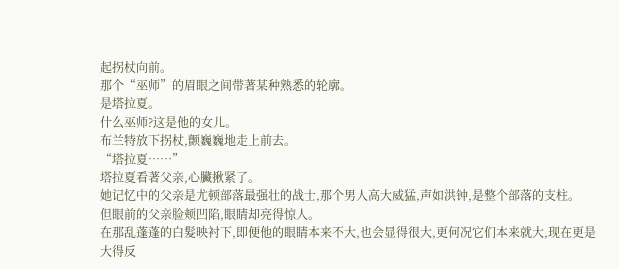起拐杖向前。
那个“巫师”的眉眼之间带著某种熟悉的轮廓。
是塔拉夏。
什么巫师?这是他的女儿。
布兰特放下拐杖,颤巍巍地走上前去。
“塔拉夏……”
塔拉夏看著父亲,心臟揪紧了。
她记忆中的父亲是尤顿部落最强壮的战士,那个男人高大威猛,声如洪钟,是整个部落的支柱。
但眼前的父亲脸颊凹陷,眼睛却亮得惊人。
在那乱蓬蓬的白髮映衬下,即便他的眼睛本来不大,也会显得很大,更何况它们本来就大,现在更是大得反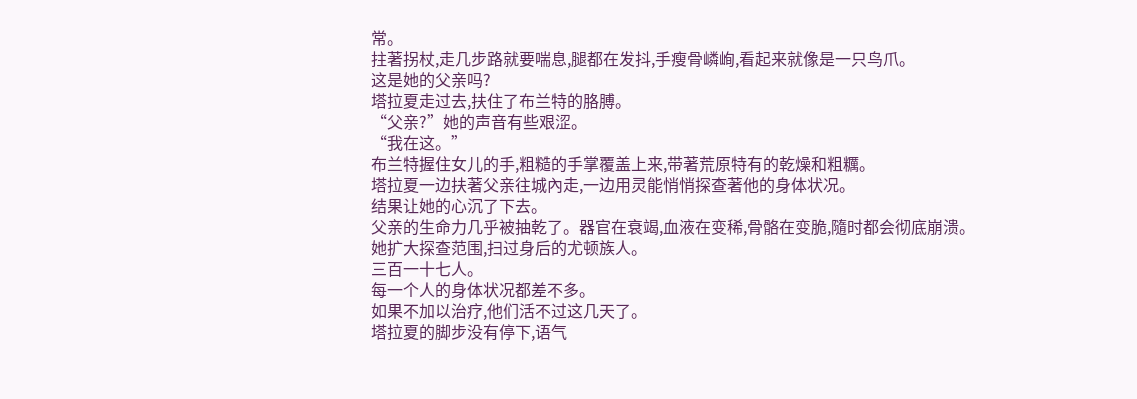常。
拄著拐杖,走几步路就要喘息,腿都在发抖,手瘦骨嶙峋,看起来就像是一只鸟爪。
这是她的父亲吗?
塔拉夏走过去,扶住了布兰特的胳膊。
“父亲?”她的声音有些艰涩。
“我在这。”
布兰特握住女儿的手,粗糙的手掌覆盖上来,带著荒原特有的乾燥和粗糲。
塔拉夏一边扶著父亲往城內走,一边用灵能悄悄探查著他的身体状况。
结果让她的心沉了下去。
父亲的生命力几乎被抽乾了。器官在衰竭,血液在变稀,骨骼在变脆,隨时都会彻底崩溃。
她扩大探查范围,扫过身后的尤顿族人。
三百一十七人。
每一个人的身体状况都差不多。
如果不加以治疗,他们活不过这几天了。
塔拉夏的脚步没有停下,语气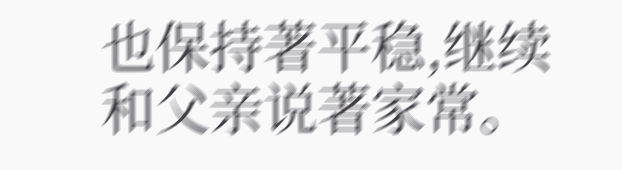也保持著平稳,继续和父亲说著家常。